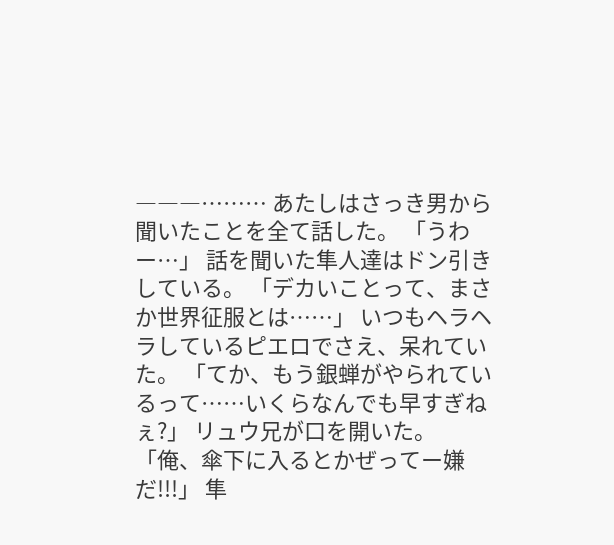―――……… あたしはさっき男から聞いたことを全て話した。 「うわー…」 話を聞いた隼人達はドン引きしている。 「デカいことって、まさか世界征服とは……」 いつもヘラヘラしているピエロでさえ、呆れていた。 「てか、もう銀蝉がやられているって……いくらなんでも早すぎねぇ?」 リュウ兄が口を開いた。 「俺、傘下に入るとかぜってー嫌だ!!!」 隼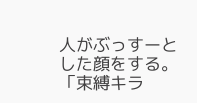人がぶっすーとした顔をする。 「束縛キラ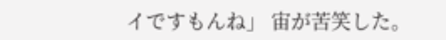イですもんね」 宙が苦笑した。